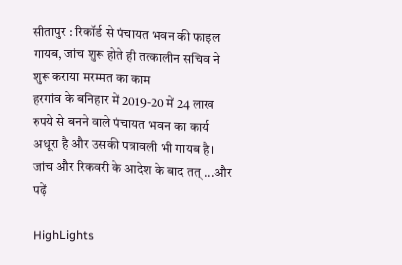सीतापुर : रिकॉर्ड से पंचायत भवन की फाइल गायब, जांच शुरू होते ही तत्कालीन सचिव ने शुरू कराया मरम्मत का काम
हरगांव के बनिहार में 2019-20 में 24 लाख रुपये से बनने वाले पंचायत भवन का कार्य अधूरा है और उसकी पत्रावली भी गायब है। जांच और रिकवरी के आदेश के बाद तत् ...और पढ़ें

HighLights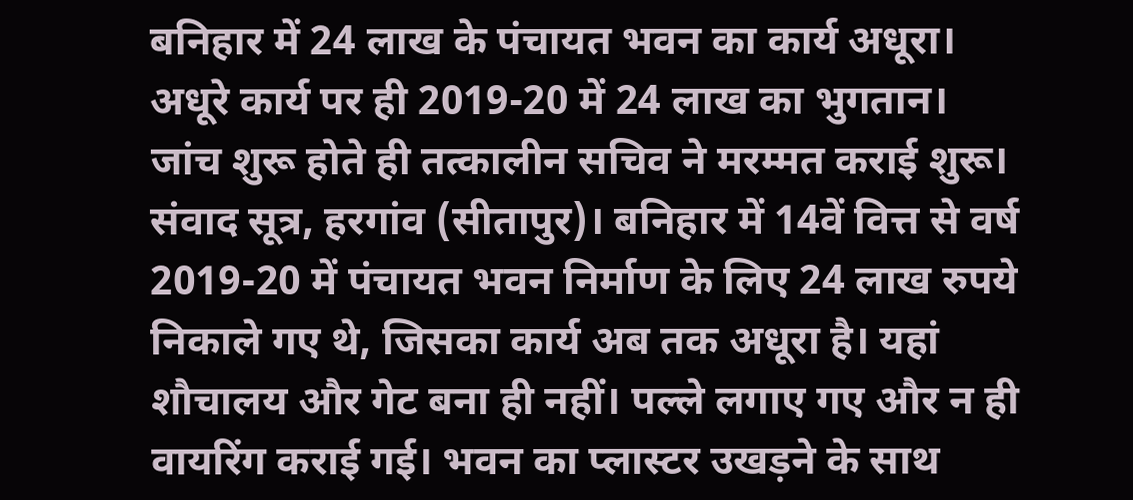बनिहार में 24 लाख के पंचायत भवन का कार्य अधूरा।
अधूरे कार्य पर ही 2019-20 में 24 लाख का भुगतान।
जांच शुरू होते ही तत्कालीन सचिव ने मरम्मत कराई शुरू।
संवाद सूत्र, हरगांव (सीतापुर)। बनिहार में 14वें वित्त से वर्ष 2019-20 में पंचायत भवन निर्माण के लिए 24 लाख रुपये निकाले गए थे, जिसका कार्य अब तक अधूरा है। यहां शौचालय और गेट बना ही नहीं। पल्ले लगाए गए और न ही वायरिंग कराई गई। भवन का प्लास्टर उखड़ने के साथ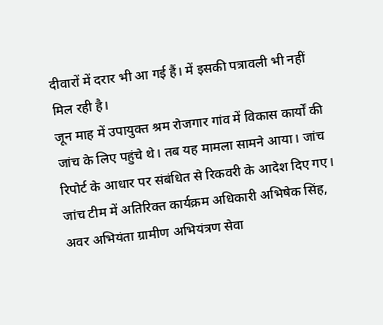दीवारों में दरार भी आ गई हैं। में इसकी पत्रावली भी नहीं मिल रही है।
जून माह में उपायुक्त श्रम रोजगार गांव में विकास कार्यों की जांच के लिए पहुंचे थे। तब यह मामला सामने आया। जांच रिपोर्ट के आधार पर संबंधित से रिकवरी के आदेश दिए गए।
जांच टीम में अतिरिक्त कार्यक्रम अधिकारी अभिषेक सिंह, अवर अभियंता ग्रामीण अभियंत्रण सेवा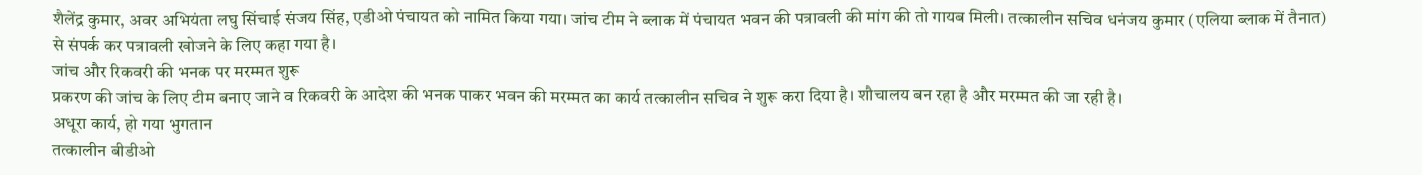शैलेंद्र कुमार, अवर अभियंता लघु सिंचाई संजय सिंह, एडीओ पंचायत को नामित किया गया। जांच टीम ने ब्लाक में पंचायत भवन की पत्रावली की मांग की तो गायब मिली। तत्कालीन सचिव धनंजय कुमार (एलिया ब्लाक में तैनात) से संपर्क कर पत्रावली खोजने के लिए कहा गया है।
जांच और रिकवरी की भनक पर मरम्मत शुरू
प्रकरण की जांच के लिए टीम बनाए जाने व रिकवरी के आदेश की भनक पाकर भवन की मरम्मत का कार्य तत्कालीन सचिव ने शुरू करा दिया है। शौचालय बन रहा है और मरम्मत की जा रही है।
अधूरा कार्य, हो गया भुगतान
तत्कालीन बीडीओ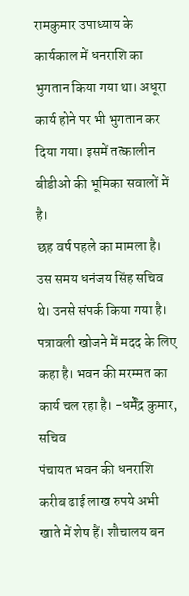रामकुमार उपाध्याय के कार्यकाल में धनराशि का भुगतान किया गया था। अधूरा कार्य होने पर भी भुगतान कर दिया गया। इसमें तत्कालीन बीडीओ की भूमिका सवालों में है।
छह वर्ष पहले का मामला है। उस समय धनंजय सिंह सचिव थे। उनसे संपर्क किया गया है। पत्रावली खोजने में मदद के लिए कहा है। भवन की मरम्मत का कार्य चल रहा है। -धर्मेंद्र कुमार, सचिव
पंचायत भवन की धनराशि करीब ढाई लाख रुपये अभी खाते में शेष हैं। शौचालय बन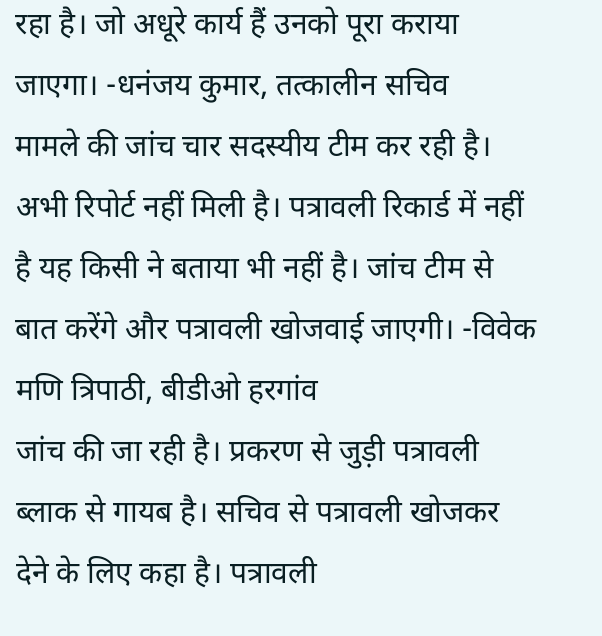रहा है। जो अधूरे कार्य हैं उनको पूरा कराया जाएगा। -धनंजय कुमार, तत्कालीन सचिव
मामले की जांच चार सदस्यीय टीम कर रही है। अभी रिपोर्ट नहीं मिली है। पत्रावली रिकार्ड में नहीं है यह किसी ने बताया भी नहीं है। जांच टीम से बात करेंगे और पत्रावली खोजवाई जाएगी। -विवेक मणि त्रिपाठी, बीडीओ हरगांव
जांच की जा रही है। प्रकरण से जुड़ी पत्रावली ब्लाक से गायब है। सचिव से पत्रावली खोजकर देने के लिए कहा है। पत्रावली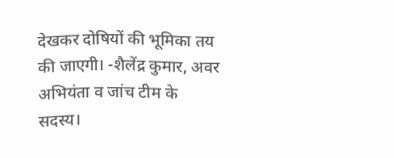देखकर दोषियों की भूमिका तय की जाएगी। -शैलेंद्र कुमार, अवर अभियंता व जांच टीम के सदस्य।